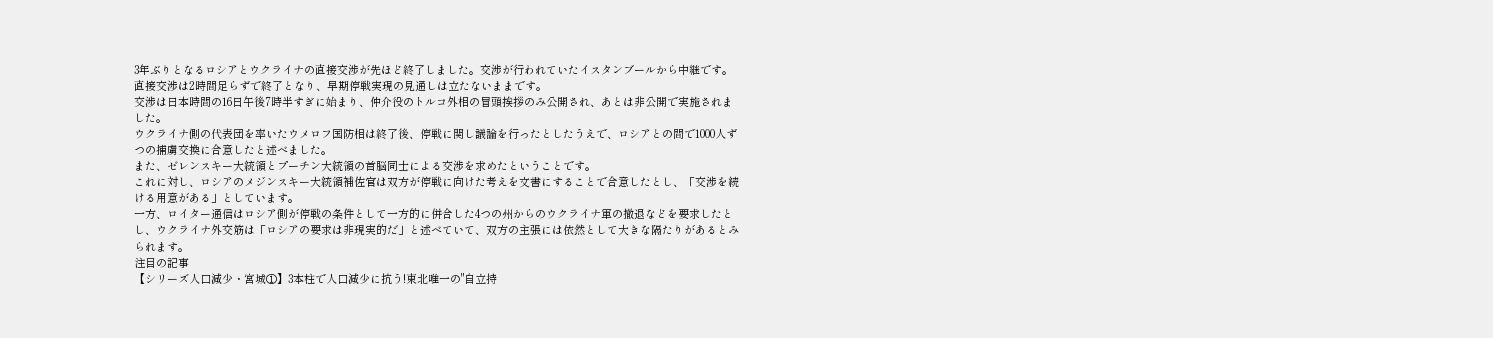3年ぶりとなるロシアとウクライナの直接交渉が先ほど終了しました。交渉が行われていたイスタンブールから中継です。
直接交渉は2時間足らずで終了となり、早期停戦実現の見通しは立たないままです。
交渉は日本時間の16日午後7時半すぎに始まり、仲介役のトルコ外相の冒頭挨拶のみ公開され、あとは非公開で実施されました。
ウクライナ側の代表団を率いたウメロフ国防相は終了後、停戦に関し議論を行ったとしたうえで、ロシアとの間で1000人ずつの捕虜交換に合意したと述べました。
また、ゼレンスキー大統領とプーチン大統領の首脳同士による交渉を求めたということです。
これに対し、ロシアのメジンスキー大統領補佐官は双方が停戦に向けた考えを文書にすることで合意したとし、「交渉を続ける用意がある」としています。
一方、ロイター通信はロシア側が停戦の条件として一方的に併合した4つの州からのウクライナ軍の撤退などを要求したとし、ウクライナ外交筋は「ロシアの要求は非現実的だ」と述べていて、双方の主張には依然として大きな隔たりがあるとみられます。
注目の記事
【シリーズ人口減少・宮城①】3本柱で人口減少に抗う!東北唯一の"自立持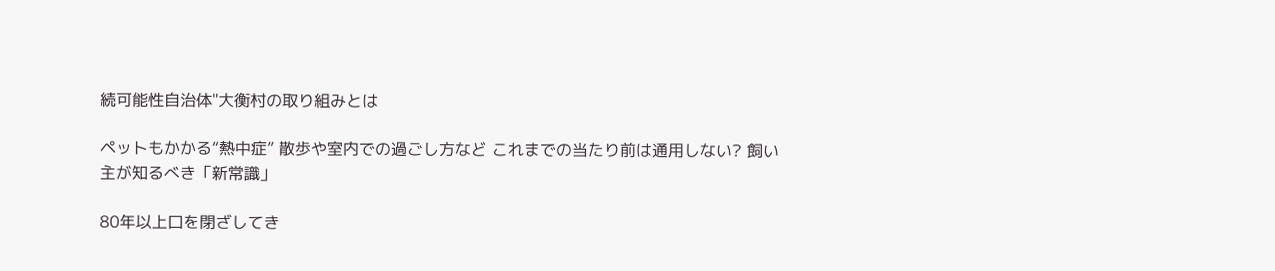続可能性自治体"大衡村の取り組みとは

ペットもかかる“熱中症” 散歩や室内での過ごし方など これまでの当たり前は通用しない? 飼い主が知るべき「新常識」

80年以上口を閉ざしてき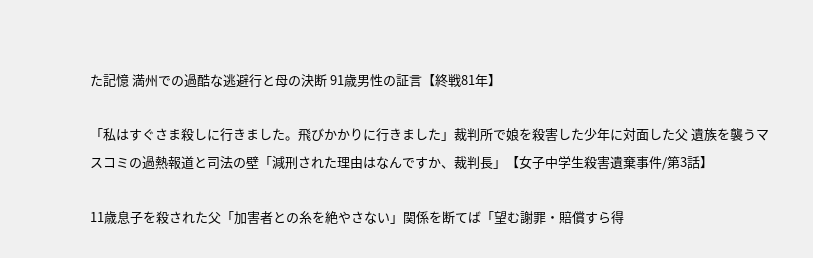た記憶 満州での過酷な逃避行と母の決断 91歳男性の証言【終戦81年】

「私はすぐさま殺しに行きました。飛びかかりに行きました」裁判所で娘を殺害した少年に対面した父 遺族を襲うマスコミの過熱報道と司法の壁「減刑された理由はなんですか、裁判長」【女子中学生殺害遺棄事件/第3話】

11歳息子を殺された父「加害者との糸を絶やさない」関係を断てば「望む謝罪・賠償すら得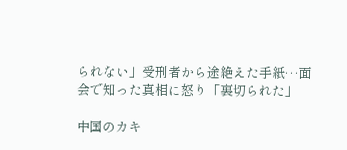られない」受刑者から途絶えた手紙…面会で知った真相に怒り「裏切られた」

中国のカキ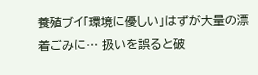養殖ブイ「環境に優しい」はずが大量の漂着ごみに… 扱いを誤ると破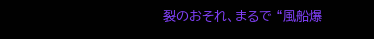裂のおそれ、まるで “風船爆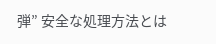弾” 安全な処理方法とは